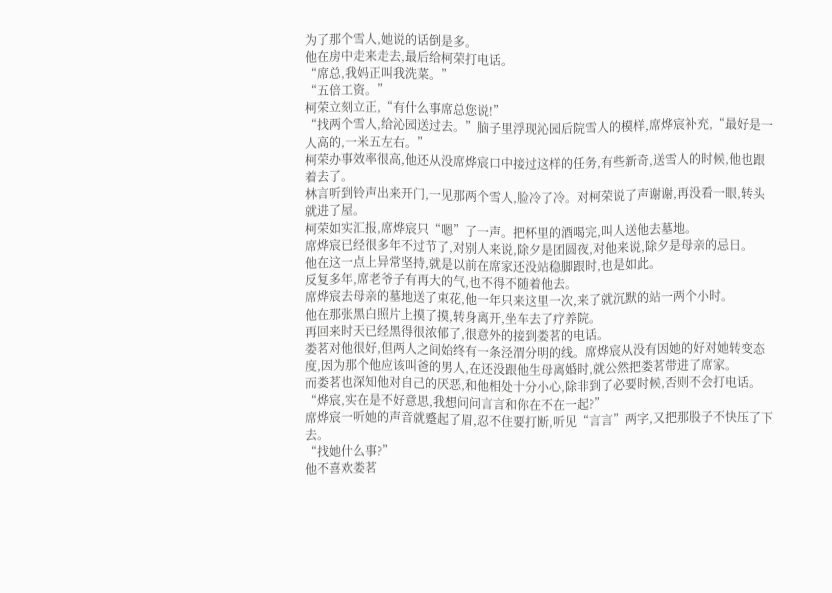为了那个雪人,她说的话倒是多。
他在房中走来走去,最后给柯荣打电话。
“席总,我妈正叫我洗菜。”
“五倍工资。”
柯荣立刻立正,“有什么事席总您说!”
“找两个雪人,给沁园送过去。”脑子里浮现沁园后院雪人的模样,席烨宸补充,“最好是一人高的,一米五左右。”
柯荣办事效率很高,他还从没席烨宸口中接过这样的任务,有些新奇,送雪人的时候,他也跟着去了。
林言听到铃声出来开门,一见那两个雪人,脸冷了冷。对柯荣说了声谢谢,再没看一眼,转头就进了屋。
柯荣如实汇报,席烨宸只“嗯”了一声。把杯里的酒喝完,叫人送他去墓地。
席烨宸已经很多年不过节了,对别人来说,除夕是团圆夜,对他来说,除夕是母亲的忌日。
他在这一点上异常坚持,就是以前在席家还没站稳脚跟时,也是如此。
反复多年,席老爷子有再大的气,也不得不随着他去。
席烨宸去母亲的墓地送了束花,他一年只来这里一次,来了就沉默的站一两个小时。
他在那张黑白照片上摸了摸,转身离开,坐车去了疗养院。
再回来时天已经黑得很浓郁了,很意外的接到娄茗的电话。
娄茗对他很好,但两人之间始终有一条泾渭分明的线。席烨宸从没有因她的好对她转变态度,因为那个他应该叫爸的男人,在还没跟他生母离婚时,就公然把娄茗带进了席家。
而娄茗也深知他对自己的厌恶,和他相处十分小心,除非到了必要时候,否则不会打电话。
“烨宸,实在是不好意思,我想问问言言和你在不在一起?”
席烨宸一听她的声音就蹙起了眉,忍不住要打断,听见“言言”两字,又把那股子不快压了下去。
“找她什么事?”
他不喜欢娄茗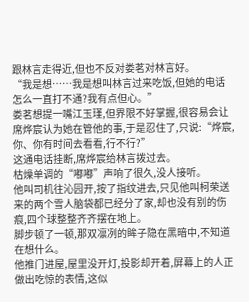跟林言走得近,但也不反对娄茗对林言好。
“我是想……我是想叫林言过来吃饭,但她的电话怎么一直打不通?我有点但心。”
娄茗想提一嘴江玉瑾,但界限不好掌握,很容易会让席烨宸认为她在管他的事,于是忍住了,只说:“烨宸,你、你有时间去看看,行不行?”
这通电话挂断,席烨宸给林言拨过去。
枯燥单调的“嘟嘟”声响了很久,没人接听。
他叫司机往沁园开,按了指纹进去,只见他叫柯荣送来的两个雪人脑袋都已经分了家,却也没有别的伤痕,四个球整整齐齐摆在地上。
脚步顿了一顿,那双凛冽的眸子隐在黑暗中,不知道在想什么。
他推门进屋,屋里没开灯,投影却开着,屏幕上的人正做出吃惊的表情,这似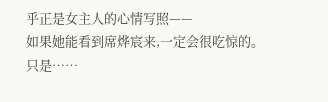乎正是女主人的心情写照——
如果她能看到席烨宸来,一定会很吃惊的。
只是……